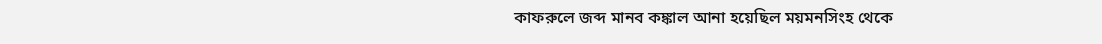কাফরুলে জব্দ মানব কঙ্কাল আনা হয়েছিল ময়মনসিংহ থেকে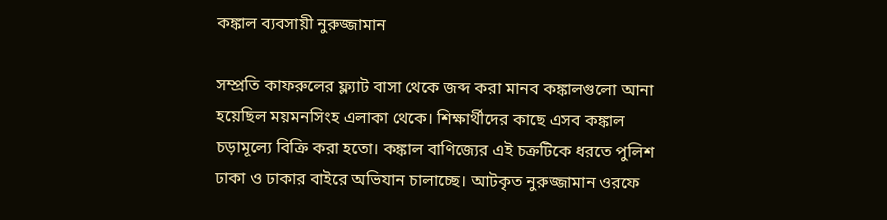কঙ্কাল ব্যবসায়ী নুরুজ্জামান

সম্প্রতি কাফরুলের ফ্ল্যাট বাসা থেকে জব্দ করা মানব কঙ্কালগুলো আনা হয়েছিল ময়মনসিংহ এলাকা থেকে। শিক্ষার্থীদের কাছে এসব কঙ্কাল চড়ামূল্যে বিক্রি করা হতো। কঙ্কাল বাণিজ্যের এই চক্রটিকে ধরতে পুলিশ ঢাকা ও ঢাকার বাইরে অভিযান চালাচ্ছে। আটকৃত নুরুজ্জামান ওরফে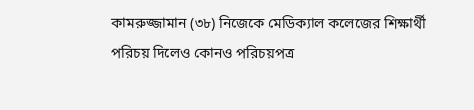কামরুজ্জামান (৩৮) নিজেকে মেডিক্যাল কলেজের শিক্ষার্থী পরিচয় দিলেও কোনও পরিচয়পত্র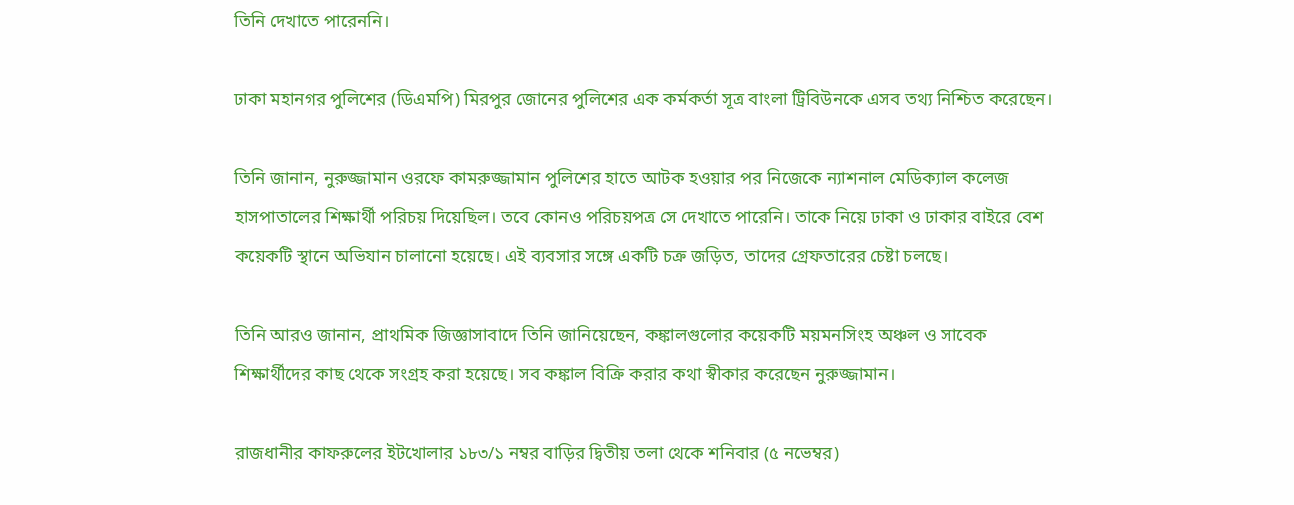তিনি দেখাতে পারেননি।

ঢাকা মহানগর পুলিশের (ডিএমপি) মিরপুর জোনের পুলিশের এক কর্মকর্তা সূত্র বাংলা ট্রিবিউনকে এসব তথ্য নিশ্চিত করেছেন।

তিনি জানান, নুরুজ্জামান ওরফে কামরুজ্জামান পুলিশের হাতে আটক হওয়ার পর নিজেকে ন্যাশনাল মেডিক্যাল কলেজ হাসপাতালের শিক্ষার্থী পরিচয় দিয়েছিল। তবে কোনও পরিচয়পত্র সে দেখাতে পারেনি। তাকে নিয়ে ঢাকা ও ঢাকার বাইরে বেশ কয়েকটি স্থানে অভিযান চালানো হয়েছে। এই ব্যবসার সঙ্গে একটি চক্র জড়িত, তাদের গ্রেফতারের চেষ্টা চলছে।

তিনি আরও জানান, প্রাথমিক জিজ্ঞাসাবাদে তিনি জানিয়েছেন, কঙ্কালগুলোর কয়েকটি ময়মনসিংহ অঞ্চল ও সাবেক শিক্ষার্থীদের কাছ থেকে সংগ্রহ করা হয়েছে। সব কঙ্কাল বিক্রি করার কথা স্বীকার করেছেন নুরুজ্জামান।

রাজধানীর কাফরুলের ইটখোলার ১৮৩/১ নম্বর বাড়ির দ্বিতীয় তলা থেকে শনিবার (৫ নভেম্বর)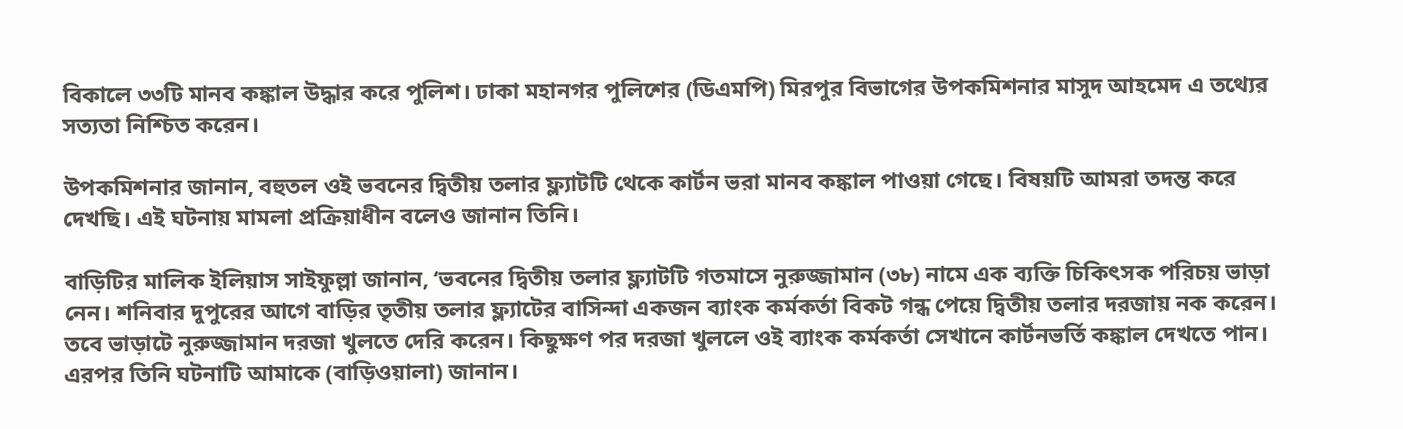বিকালে ৩৩টি মানব কঙ্কাল উদ্ধার করে পুলিশ। ঢাকা মহানগর পুলিশের (ডিএমপি) মিরপুর বিভাগের উপকমিশনার মাসুদ আহমেদ এ তথ্যের সত্যতা নিশ্চিত করেন।

উপকমিশনার জানান, বহুতল ওই ভবনের দ্বিতীয় তলার ফ্ল্যাটটি থেকে কার্টন ভরা মানব কঙ্কাল পাওয়া গেছে। বিষয়টি আমরা তদন্ত করে দেখছি। এই ঘটনায় মামলা প্রক্রিয়াধীন বলেও জানান তিনি।

বাড়িটির মালিক ইলিয়াস সাইফুল্লা জানান, ‘ভবনের দ্বিতীয় তলার ফ্ল্যাটটি গতমাসে নুরুজ্জামান (৩৮) নামে এক ব্যক্তি চিকিৎসক পরিচয় ভাড়া নেন। শনিবার দুপুরের আগে বাড়ির তৃতীয় তলার ফ্ল্যাটের বাসিন্দা একজন ব্যাংক কর্মকর্তা বিকট গন্ধ পেয়ে দ্বিতীয় তলার দরজায় নক করেন। তবে ভাড়াটে নুরুজ্জামান দরজা খুলতে দেরি করেন। কিছুক্ষণ পর দরজা খুললে ওই ব্যাংক কর্মকর্তা সেখানে কার্টনভর্তি কঙ্কাল দেখতে পান। এরপর তিনি ঘটনাটি আমাকে (বাড়িওয়ালা) জানান।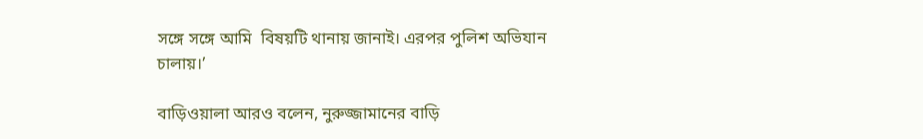সঙ্গে সঙ্গে আমি  বিষয়টি থানায় জানাই। এরপর পুলিশ অভিযান চালায়।’

বাড়িওয়ালা আরও বলেন, নুরুজ্জামানের বাড়ি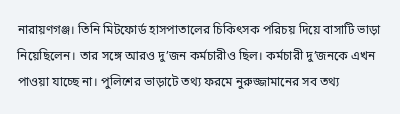নারায়ণগঞ্জ। তিনি মিটফোর্ড হাসপাতালের চিকিৎসক পরিচয় দিয়ে বাসাটি ভাড়া নিয়েছিলেন। তার সঙ্গে আরও দু’জন কর্মচারীও ছিল। কর্মচারী দু’জনকে এখন পাওয়া যাচ্ছে না। পুলিশের ভাড়াটে তথ্য ফরমে নুরুজ্জামানের সব তথ্য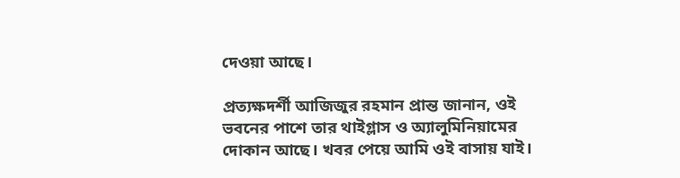দেওয়া আছে।

প্রত্যক্ষদর্শী আজিজুর রহমান প্রান্ত জানান, ওই ভবনের পাশে তার থাইগ্লাস ও অ্যালুমিনিয়ামের দোকান আছে। খবর পেয়ে আমি ওই বাসায় যাই।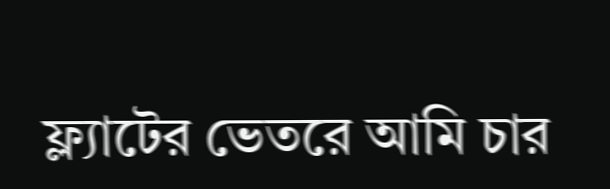ফ্ল্যাটের ভেতরে আমি চার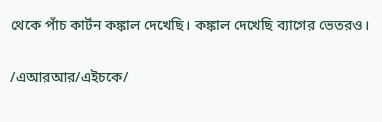থেকে পাঁচ কার্টন কঙ্কাল দেখেছি। কঙ্কাল দেখেছি ব্যাগের ভেতরও।

/এআরআর/এইচকে/